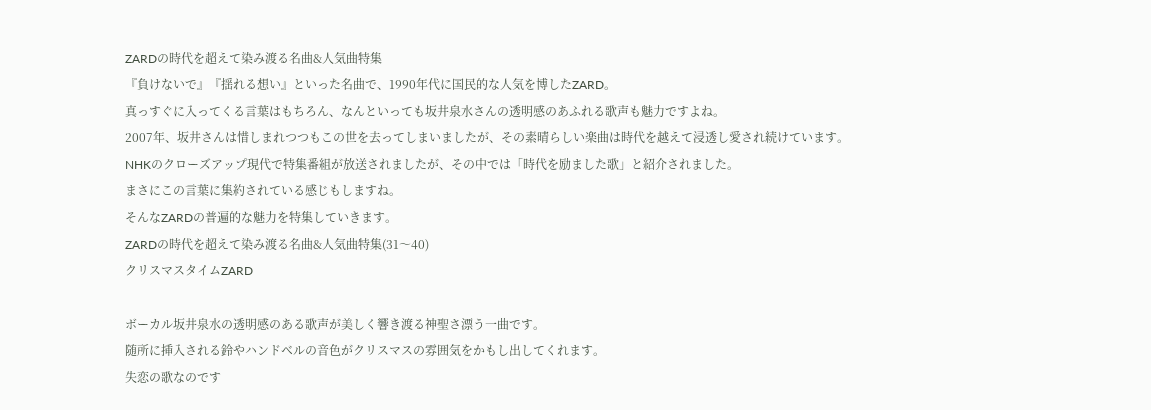ZARDの時代を超えて染み渡る名曲&人気曲特集
『負けないで』『揺れる想い』といった名曲で、1990年代に国民的な人気を博したZARD。
真っすぐに入ってくる言葉はもちろん、なんといっても坂井泉水さんの透明感のあふれる歌声も魅力ですよね。
2007年、坂井さんは惜しまれつつもこの世を去ってしまいましたが、その素晴らしい楽曲は時代を越えて浸透し愛され続けています。
NHKのクローズアップ現代で特集番組が放送されましたが、その中では「時代を励ました歌」と紹介されました。
まさにこの言葉に集約されている感じもしますね。
そんなZARDの普遍的な魅力を特集していきます。
ZARDの時代を超えて染み渡る名曲&人気曲特集(31〜40)
クリスマスタイムZARD

ボーカル坂井泉水の透明感のある歌声が美しく響き渡る神聖さ漂う一曲です。
随所に挿入される鈴やハンドベルの音色がクリスマスの雰囲気をかもし出してくれます。
失恋の歌なのです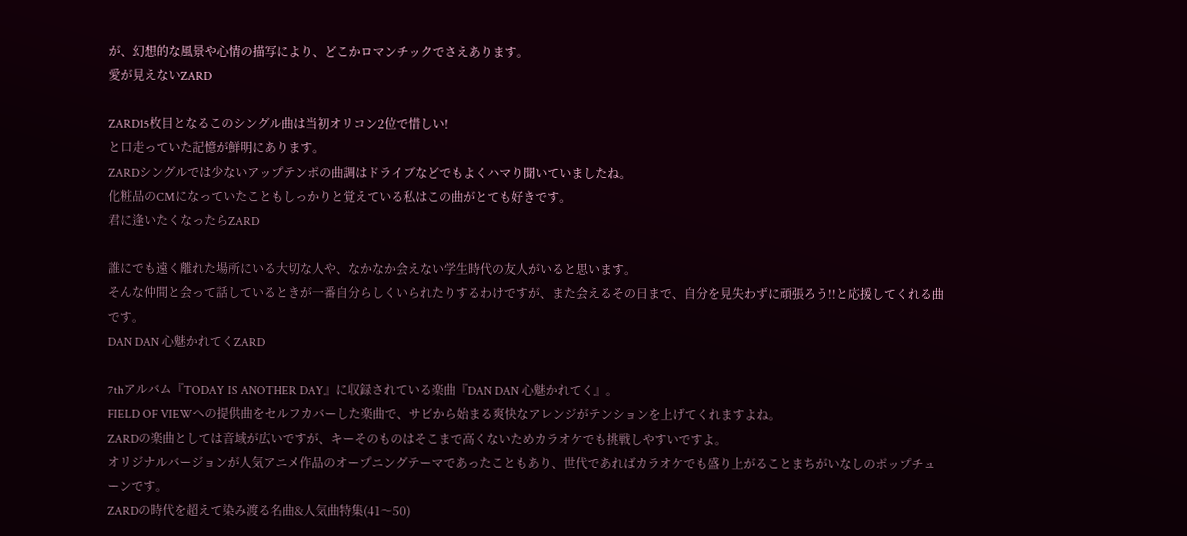が、幻想的な風景や心情の描写により、どこかロマンチックでさえあります。
愛が見えないZARD

ZARD15枚目となるこのシングル曲は当初オリコン2位で惜しい!
と口走っていた記憶が鮮明にあります。
ZARDシングルでは少ないアップテンポの曲調はドライブなどでもよくハマり聞いていましたね。
化粧品のCMになっていたこともしっかりと覚えている私はこの曲がとても好きです。
君に逢いたくなったらZARD

誰にでも遠く離れた場所にいる大切な人や、なかなか会えない学生時代の友人がいると思います。
そんな仲間と会って話しているときが一番自分らしくいられたりするわけですが、また会えるその日まで、自分を見失わずに頑張ろう!!と応援してくれる曲です。
DAN DAN 心魅かれてくZARD

7thアルバム『TODAY IS ANOTHER DAY』に収録されている楽曲『DAN DAN 心魅かれてく』。
FIELD OF VIEWへの提供曲をセルフカバーした楽曲で、サビから始まる爽快なアレンジがテンションを上げてくれますよね。
ZARDの楽曲としては音域が広いですが、キーそのものはそこまで高くないためカラオケでも挑戦しやすいですよ。
オリジナルバージョンが人気アニメ作品のオープニングテーマであったこともあり、世代であればカラオケでも盛り上がることまちがいなしのポップチューンです。
ZARDの時代を超えて染み渡る名曲&人気曲特集(41〜50)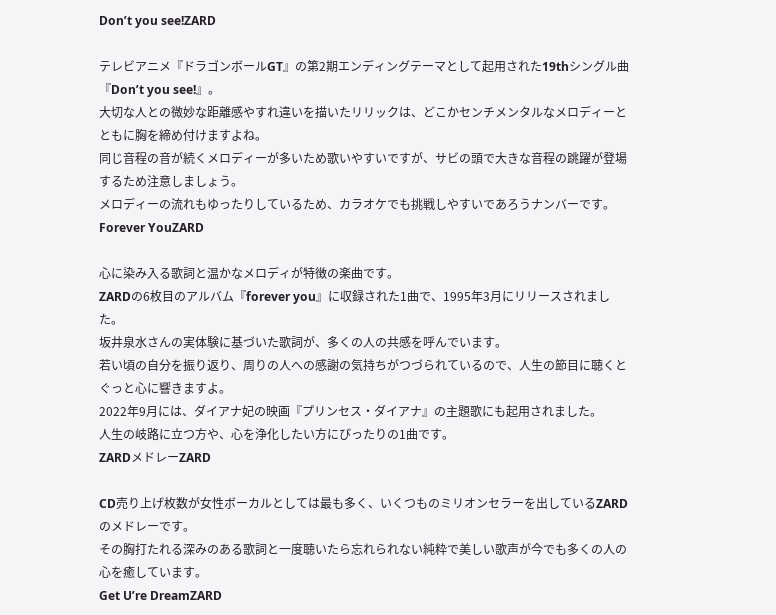Don’t you see!ZARD

テレビアニメ『ドラゴンボールGT』の第2期エンディングテーマとして起用された19thシングル曲『Don’t you see!』。
大切な人との微妙な距離感やすれ違いを描いたリリックは、どこかセンチメンタルなメロディーとともに胸を締め付けますよね。
同じ音程の音が続くメロディーが多いため歌いやすいですが、サビの頭で大きな音程の跳躍が登場するため注意しましょう。
メロディーの流れもゆったりしているため、カラオケでも挑戦しやすいであろうナンバーです。
Forever YouZARD

心に染み入る歌詞と温かなメロディが特徴の楽曲です。
ZARDの6枚目のアルバム『forever you』に収録された1曲で、1995年3月にリリースされました。
坂井泉水さんの実体験に基づいた歌詞が、多くの人の共感を呼んでいます。
若い頃の自分を振り返り、周りの人への感謝の気持ちがつづられているので、人生の節目に聴くとぐっと心に響きますよ。
2022年9月には、ダイアナ妃の映画『プリンセス・ダイアナ』の主題歌にも起用されました。
人生の岐路に立つ方や、心を浄化したい方にぴったりの1曲です。
ZARDメドレーZARD

CD売り上げ枚数が女性ボーカルとしては最も多く、いくつものミリオンセラーを出しているZARDのメドレーです。
その胸打たれる深みのある歌詞と一度聴いたら忘れられない純粋で美しい歌声が今でも多くの人の心を癒しています。
Get U’re DreamZARD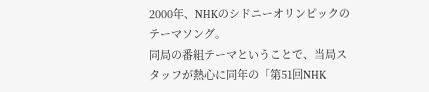2000年、NHKのシドニーオリンピックのテーマソング。
同局の番組テーマということで、当局スタッフが熱心に同年の「第51回NHK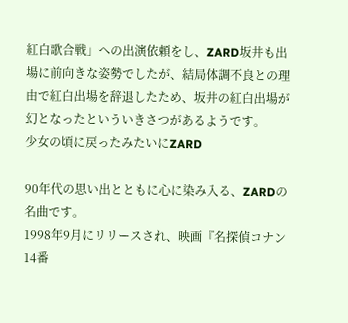紅白歌合戦」への出演依頼をし、ZARD坂井も出場に前向きな姿勢でしたが、結局体調不良との理由で紅白出場を辞退したため、坂井の紅白出場が幻となったといういきさつがあるようです。
少女の頃に戻ったみたいにZARD

90年代の思い出とともに心に染み入る、ZARDの名曲です。
1998年9月にリリースされ、映画『名探偵コナン 14番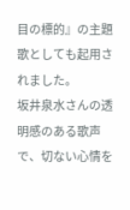目の標的』の主題歌としても起用されました。
坂井泉水さんの透明感のある歌声で、切ない心情を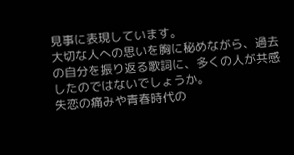見事に表現しています。
大切な人への思いを胸に秘めながら、過去の自分を振り返る歌詞に、多くの人が共感したのではないでしょうか。
失恋の痛みや青春時代の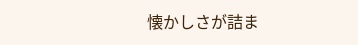懐かしさが詰ま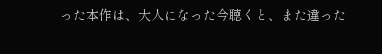った本作は、大人になった今聴くと、また違った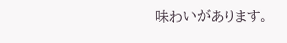味わいがあります。